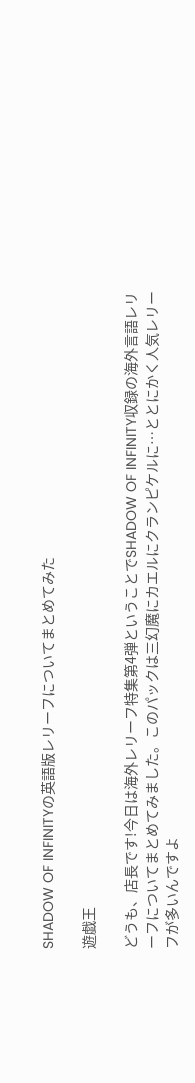SHADOW OF INFINITYの英語版レリーフについてまとめてみた

遊戯王

どうも、店長です!今日は海外レリーフ特集第4弾ということでSHADOW OF INFINITY収録の海外言語レリーフについてまとめてみました。このパックは三幻魔にカエルにクランピケルに…ととにかく人気レリーフが多いんですよ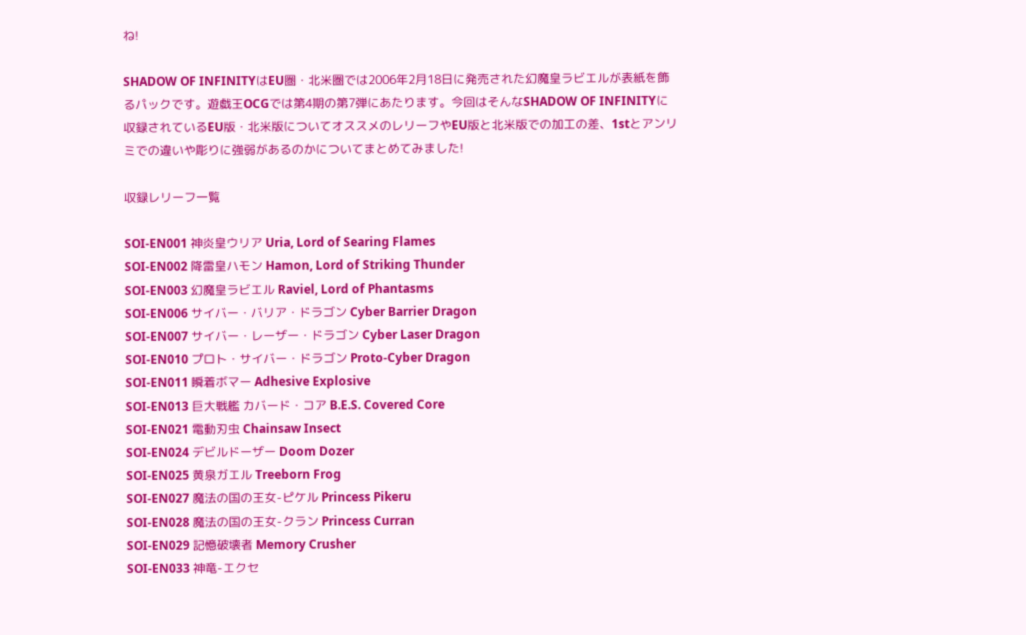ね!

SHADOW OF INFINITYはEU圏・北米圏では2006年2月18日に発売された幻魔皇ラビエルが表紙を飾るパックです。遊戯王OCGでは第4期の第7弾にあたります。今回はそんなSHADOW OF INFINITYに収録されているEU版・北米版についてオススメのレリーフやEU版と北米版での加工の差、1stとアンリミでの違いや彫りに強弱があるのかについてまとめてみました!

収録レリーフ一覧

SOI-EN001 神炎皇ウリア Uria, Lord of Searing Flames
SOI-EN002 降雷皇ハモン Hamon, Lord of Striking Thunder
SOI-EN003 幻魔皇ラビエル Raviel, Lord of Phantasms
SOI-EN006 サイバー・バリア・ドラゴン Cyber Barrier Dragon
SOI-EN007 サイバー・レーザー・ドラゴン Cyber Laser Dragon
SOI-EN010 プロト・サイバー・ドラゴン Proto-Cyber Dragon
SOI-EN011 瞬着ボマー Adhesive Explosive
SOI-EN013 巨大戦艦 カバード・コア B.E.S. Covered Core
SOI-EN021 電動刃虫 Chainsaw Insect
SOI-EN024 デビルドーザー Doom Dozer
SOI-EN025 黄泉ガエル Treeborn Frog
SOI-EN027 魔法の国の王女-ピケル Princess Pikeru
SOI-EN028 魔法の国の王女-クラン Princess Curran
SOI-EN029 記憶破壊者 Memory Crusher
SOI-EN033 神竜-エクセ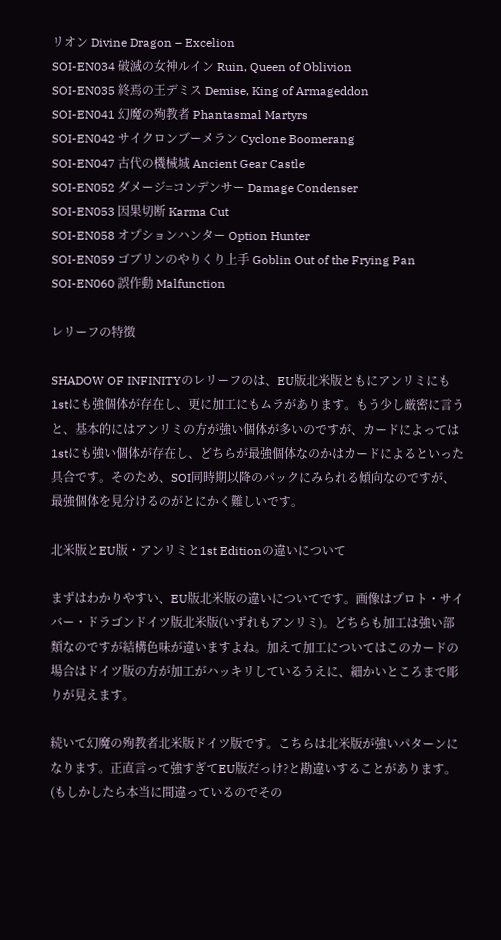リオン Divine Dragon – Excelion
SOI-EN034 破滅の女神ルイン Ruin, Queen of Oblivion
SOI-EN035 終焉の王デミス Demise, King of Armageddon
SOI-EN041 幻魔の殉教者 Phantasmal Martyrs
SOI-EN042 サイクロンブーメラン Cyclone Boomerang
SOI-EN047 古代の機械城 Ancient Gear Castle
SOI-EN052 ダメージ=コンデンサー Damage Condenser
SOI-EN053 因果切断 Karma Cut
SOI-EN058 オプションハンター Option Hunter
SOI-EN059 ゴブリンのやりくり上手 Goblin Out of the Frying Pan
SOI-EN060 誤作動 Malfunction

レリーフの特徴

SHADOW OF INFINITYのレリーフのは、EU版北米版ともにアンリミにも1stにも強個体が存在し、更に加工にもムラがあります。もう少し厳密に言うと、基本的にはアンリミの方が強い個体が多いのですが、カードによっては1stにも強い個体が存在し、どちらが最強個体なのかはカードによるといった具合です。そのため、SOI同時期以降のパックにみられる傾向なのですが、最強個体を見分けるのがとにかく難しいです。

北米版とEU版・アンリミと1st Editionの違いについて

まずはわかりやすい、EU版北米版の違いについてです。画像はプロト・サイバー・ドラゴンドイツ版北米版(いずれもアンリミ)。どちらも加工は強い部類なのですが結構色味が違いますよね。加えて加工についてはこのカードの場合はドイツ版の方が加工がハッキリしているうえに、細かいところまで彫りが見えます。

続いて幻魔の殉教者北米版ドイツ版です。こちらは北米版が強いパターンになります。正直言って強すぎてEU版だっけ?と勘違いすることがあります。(もしかしたら本当に間違っているのでその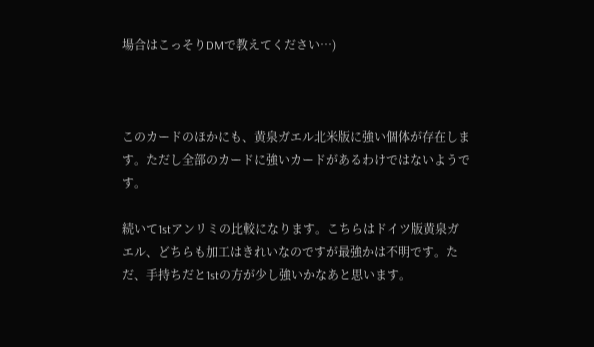場合はこっそりDMで教えてください…)



このカードのほかにも、黄泉ガエル北米版に強い個体が存在します。ただし全部のカードに強いカードがあるわけではないようです。

続いて1stアンリミの比較になります。こちらはドイツ版黄泉ガエル、どちらも加工はきれいなのですが最強かは不明です。ただ、手持ちだと1stの方が少し強いかなあと思います。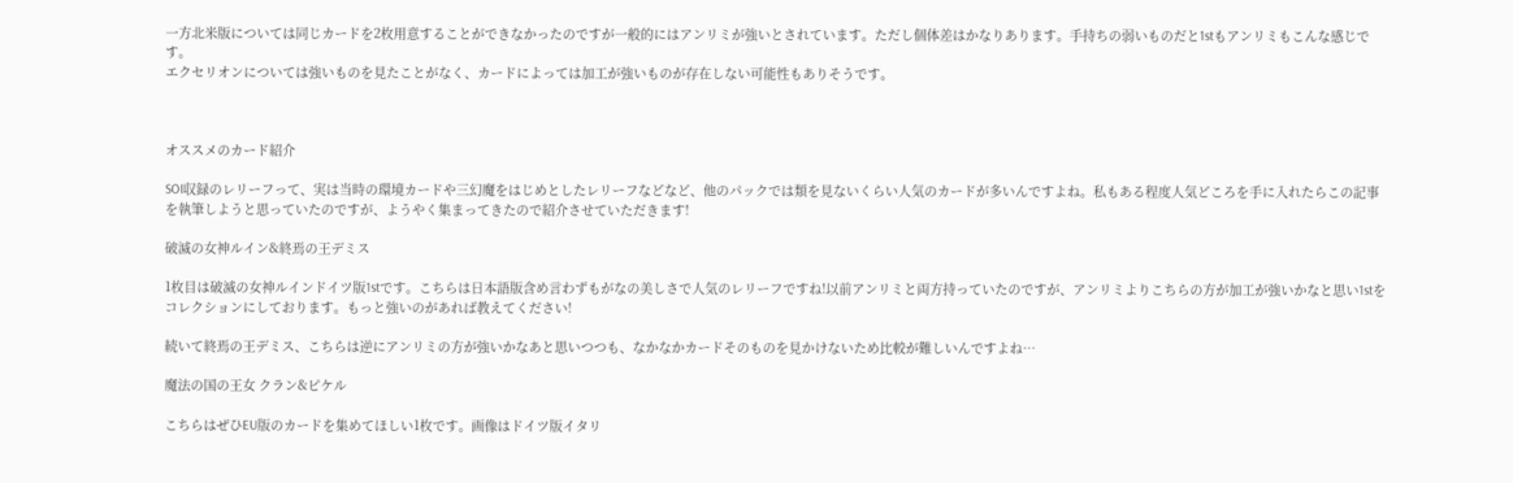一方北米版については同じカードを2枚用意することができなかったのですが一般的にはアンリミが強いとされています。ただし個体差はかなりあります。手持ちの弱いものだと1stもアンリミもこんな感じです。
エクセリオンについては強いものを見たことがなく、カードによっては加工が強いものが存在しない可能性もありそうです。



オススメのカード紹介

SOI収録のレリーフって、実は当時の環境カードや三幻魔をはじめとしたレリーフなどなど、他のパックでは類を見ないくらい人気のカードが多いんですよね。私もある程度人気どころを手に入れたらこの記事を執筆しようと思っていたのですが、ようやく集まってきたので紹介させていただきます!

破滅の女神ルイン&終焉の王デミス

1枚目は破滅の女神ルインドイツ版1stです。こちらは日本語版含め言わずもがなの美しさで人気のレリーフですね!以前アンリミと両方持っていたのですが、アンリミよりこちらの方が加工が強いかなと思い1stをコレクションにしております。もっと強いのがあれば教えてください!

続いて終焉の王デミス、こちらは逆にアンリミの方が強いかなあと思いつつも、なかなかカードそのものを見かけないため比較が難しいんですよね…

魔法の国の王女 クラン&ピケル

こちらはぜひEU版のカードを集めてほしい1枚です。画像はドイツ版イタリ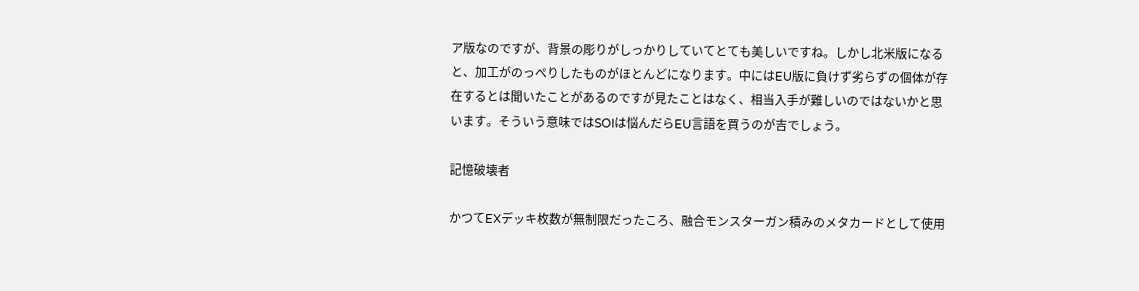ア版なのですが、背景の彫りがしっかりしていてとても美しいですね。しかし北米版になると、加工がのっぺりしたものがほとんどになります。中にはEU版に負けず劣らずの個体が存在するとは聞いたことがあるのですが見たことはなく、相当入手が難しいのではないかと思います。そういう意味ではSOIは悩んだらEU言語を買うのが吉でしょう。

記憶破壊者

かつてEXデッキ枚数が無制限だったころ、融合モンスターガン積みのメタカードとして使用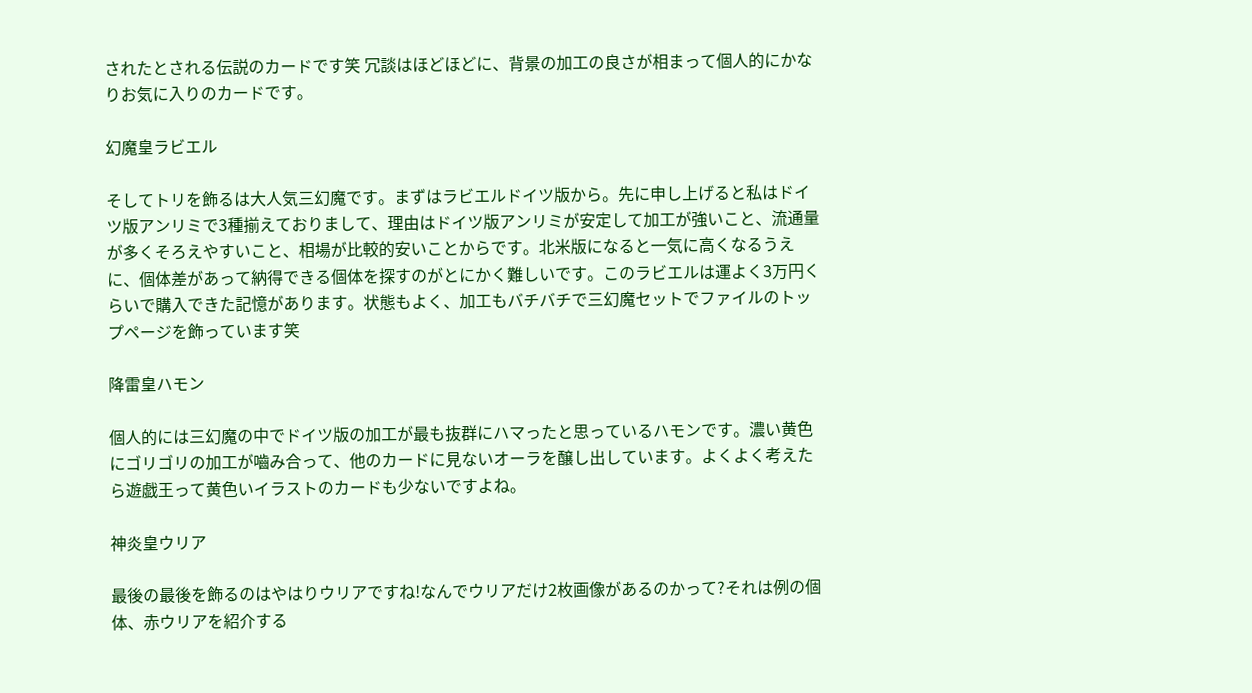されたとされる伝説のカードです笑 冗談はほどほどに、背景の加工の良さが相まって個人的にかなりお気に入りのカードです。

幻魔皇ラビエル

そしてトリを飾るは大人気三幻魔です。まずはラビエルドイツ版から。先に申し上げると私はドイツ版アンリミで3種揃えておりまして、理由はドイツ版アンリミが安定して加工が強いこと、流通量が多くそろえやすいこと、相場が比較的安いことからです。北米版になると一気に高くなるうえに、個体差があって納得できる個体を探すのがとにかく難しいです。このラビエルは運よく3万円くらいで購入できた記憶があります。状態もよく、加工もバチバチで三幻魔セットでファイルのトップページを飾っています笑

降雷皇ハモン

個人的には三幻魔の中でドイツ版の加工が最も抜群にハマったと思っているハモンです。濃い黄色にゴリゴリの加工が嚙み合って、他のカードに見ないオーラを醸し出しています。よくよく考えたら遊戯王って黄色いイラストのカードも少ないですよね。

神炎皇ウリア

最後の最後を飾るのはやはりウリアですね!なんでウリアだけ2枚画像があるのかって?それは例の個体、赤ウリアを紹介する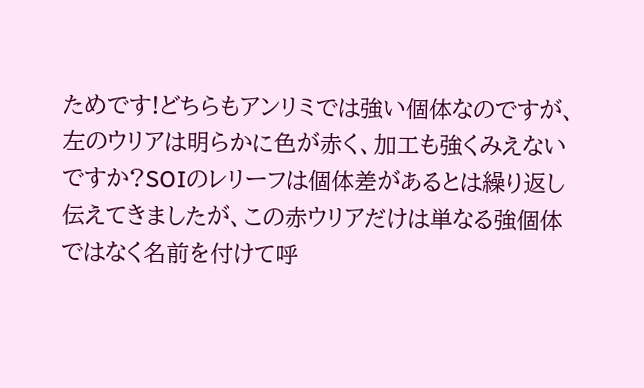ためです!どちらもアンリミでは強い個体なのですが、左のウリアは明らかに色が赤く、加工も強くみえないですか?SOIのレリーフは個体差があるとは繰り返し伝えてきましたが、この赤ウリアだけは単なる強個体ではなく名前を付けて呼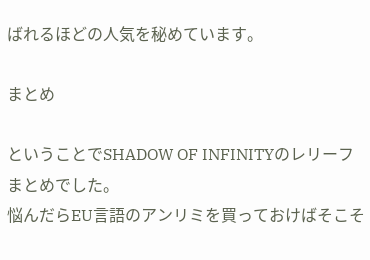ばれるほどの人気を秘めています。

まとめ

ということでSHADOW OF INFINITYのレリーフまとめでした。
悩んだらEU言語のアンリミを買っておけばそこそ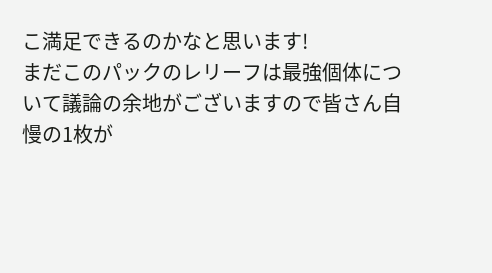こ満足できるのかなと思います!
まだこのパックのレリーフは最強個体について議論の余地がございますので皆さん自慢の1枚が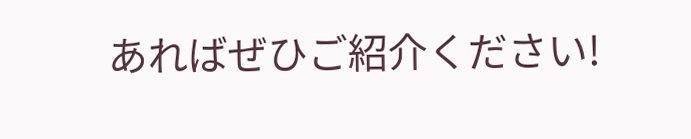あればぜひご紹介ください!